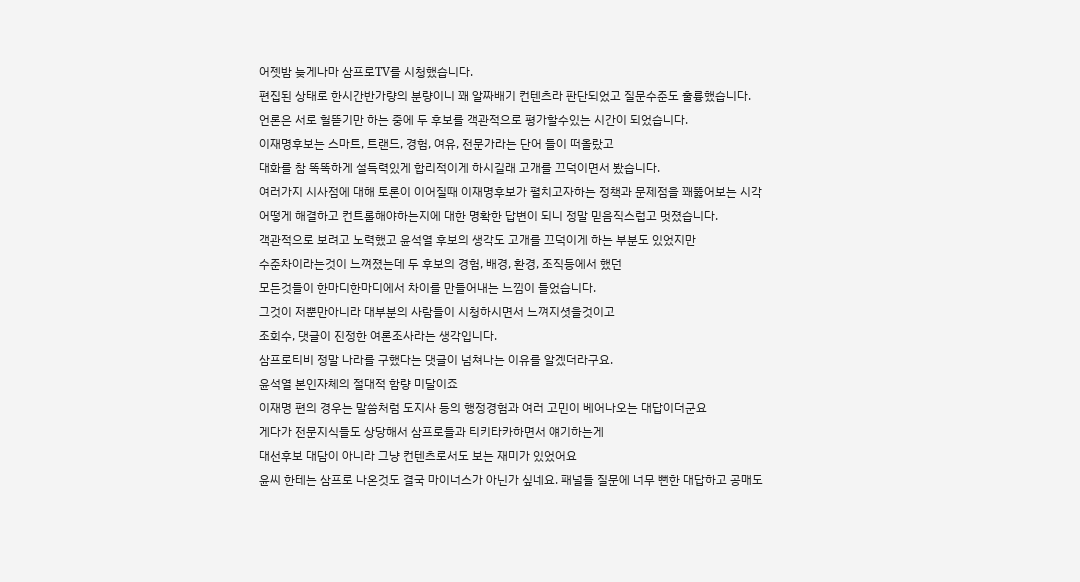어젯밤 늦게나마 삼프로TV를 시청했습니다.
편집된 상태로 한시간반가량의 분량이니 꽤 알짜배기 컨텐츠라 판단되었고 질문수준도 훌륭했습니다.
언론은 서로 헐뜯기만 하는 중에 두 후보를 객관적으로 평가할수있는 시간이 되었습니다.
이재명후보는 스마트, 트랜드, 경험, 여유, 전문가라는 단어 들이 떠올랐고
대화를 참 똑똑하게 설득력있게 합리적이게 하시길래 고개를 끄덕이면서 봤습니다.
여러가지 시사점에 대해 토론이 이어질때 이재명후보가 펼치고자하는 정책과 문제점을 꽤뚫어보는 시각
어떻게 해결하고 컨트롤해야하는지에 대한 명확한 답변이 되니 정말 믿음직스럽고 멋졌습니다.
객관적으로 보려고 노력했고 윤석열 후보의 생각도 고개를 끄덕이게 하는 부분도 있었지만
수준차이라는것이 느껴졌는데 두 후보의 경험, 배경, 환경, 조직등에서 했던
모든것들이 한마디한마디에서 차이를 만들어내는 느낌이 들었습니다.
그것이 저뿐만아니라 대부분의 사람들이 시청하시면서 느껴지셧을것이고
조회수, 댓글이 진정한 여론조사라는 생각입니다.
삼프로티비 정말 나라를 구했다는 댓글이 넘쳐나는 이유를 알겠더라구요.
윤석열 본인자체의 절대적 함량 미달이죠
이재명 편의 경우는 말씀처럼 도지사 등의 행정경험과 여러 고민이 베어나오는 대답이더군요
게다가 전문지식들도 상당해서 삼프로들과 티키타카하면서 얘기하는게
대선후보 대담이 아니라 그냥 컨텐츠로서도 보는 재미가 있었어요
윤씨 한테는 삼프로 나온것도 결국 마이너스가 아닌가 싶네요. 패널들 질문에 너무 뻔한 대답하고 공매도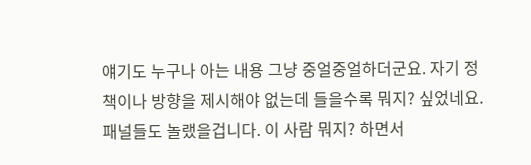얘기도 누구나 아는 내용 그냥 중얼중얼하더군요. 자기 정책이나 방향을 제시해야 없는데 들을수록 뭐지? 싶었네요.
패널들도 놀랬을겁니다. 이 사람 뭐지? 하면서